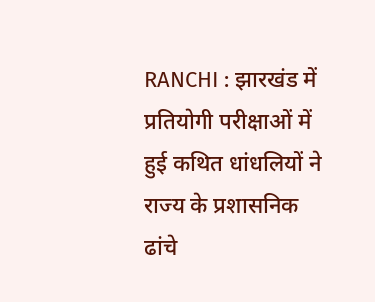RANCHI : झारखंड में प्रतियोगी परीक्षाओं में हुई कथित धांधलियों ने राज्य के प्रशासनिक ढांचे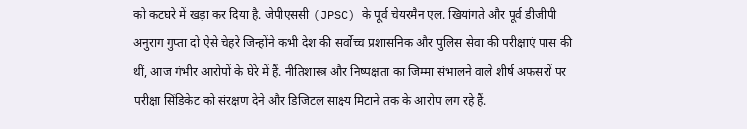को कटघरे में खड़ा कर दिया है. जेपीएससी (JPSC) के पूर्व चेयरमैन एल. खियांगते और पूर्व डीजीपी अनुराग गुप्ता दो ऐसे चेहरे जिन्होंने कभी देश की सर्वोच्च प्रशासनिक और पुलिस सेवा की परीक्षाएं पास की थीं, आज गंभीर आरोपों के घेरे में हैं. नीतिशास्त्र और निष्पक्षता का जिम्मा संभालने वाले शीर्ष अफसरों पर परीक्षा सिंडिकेट को संरक्षण देने और डिजिटल साक्ष्य मिटाने तक के आरोप लग रहे हैं.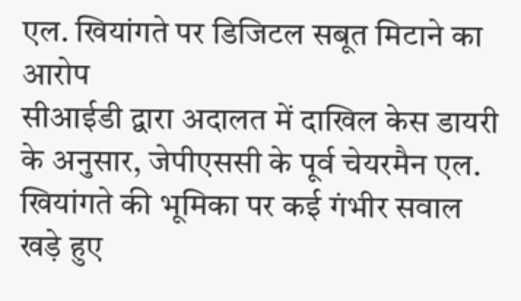एल. खियांगते पर डिजिटल सबूत मिटाने का आरोप
सीआईडी द्वारा अदालत में दाखिल केस डायरी के अनुसार, जेपीएससी के पूर्व चेयरमैन एल. खियांगते की भूमिका पर कई गंभीर सवाल खड़े हुए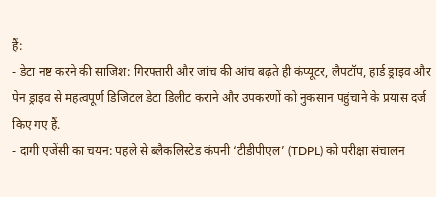हैं:
- डेटा नष्ट करने की साजिश: गिरफ्तारी और जांच की आंच बढ़ते ही कंप्यूटर, लैपटॉप, हार्ड ड्राइव और पेन ड्राइव से महत्वपूर्ण डिजिटल डेटा डिलीट कराने और उपकरणों को नुकसान पहुंचाने के प्रयास दर्ज किए गए हैं.
- दागी एजेंसी का चयन: पहले से ब्लैकलिस्टेड कंपनी ‘टीडीपीएल’ (TDPL) को परीक्षा संचालन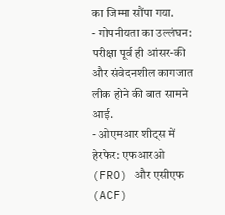का जिम्मा सौंपा गया.
- गोपनीयता का उल्लंघन: परीक्षा पूर्व ही आंसर-की और संवेदनशील कागजात लीक होने की बात सामने आई.
- ओएमआर शीट्स में हेरफेर: एफआरओ (FRO) और एसीएफ (ACF)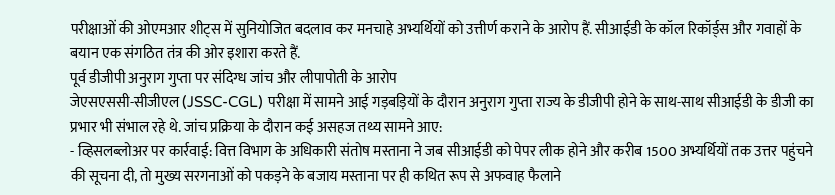परीक्षाओं की ओएमआर शीट्स में सुनियोजित बदलाव कर मनचाहे अभ्यर्थियों को उत्तीर्ण कराने के आरोप हैं. सीआईडी के कॉल रिकॉर्ड्स और गवाहों के बयान एक संगठित तंत्र की ओर इशारा करते हैं.
पूर्व डीजीपी अनुराग गुप्ता पर संदिग्ध जांच और लीपापोती के आरोप
जेएसएससी-सीजीएल (JSSC-CGL) परीक्षा में सामने आई गड़बड़ियों के दौरान अनुराग गुप्ता राज्य के डीजीपी होने के साथ-साथ सीआईडी के डीजी का प्रभार भी संभाल रहे थे. जांच प्रक्रिया के दौरान कई असहज तथ्य सामने आए:
- व्हिसलब्लोअर पर कार्रवाई: वित्त विभाग के अधिकारी संतोष मस्ताना ने जब सीआईडी को पेपर लीक होने और करीब 1500 अभ्यर्थियों तक उत्तर पहुंचने की सूचना दी, तो मुख्य सरगनाओं को पकड़ने के बजाय मस्ताना पर ही कथित रूप से अफवाह फैलाने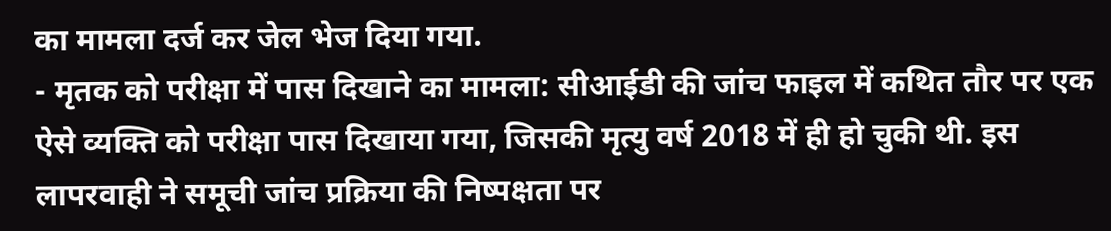का मामला दर्ज कर जेल भेज दिया गया.
- मृतक को परीक्षा में पास दिखाने का मामला: सीआईडी की जांच फाइल में कथित तौर पर एक ऐसे व्यक्ति को परीक्षा पास दिखाया गया, जिसकी मृत्यु वर्ष 2018 में ही हो चुकी थी. इस लापरवाही ने समूची जांच प्रक्रिया की निष्पक्षता पर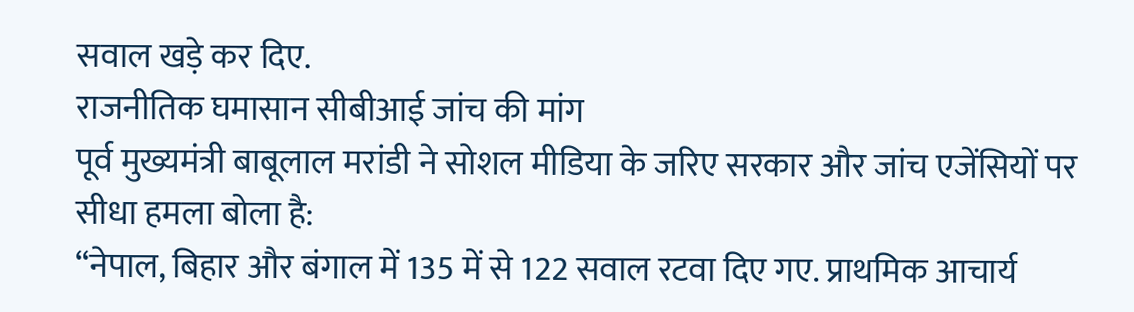सवाल खड़े कर दिए.
राजनीतिक घमासान सीबीआई जांच की मांग
पूर्व मुख्यमंत्री बाबूलाल मरांडी ने सोशल मीडिया के जरिए सरकार और जांच एजेंसियों पर सीधा हमला बोला है:
“नेपाल, बिहार और बंगाल में 135 में से 122 सवाल रटवा दिए गए. प्राथमिक आचार्य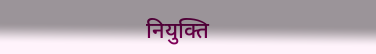नियुक्ति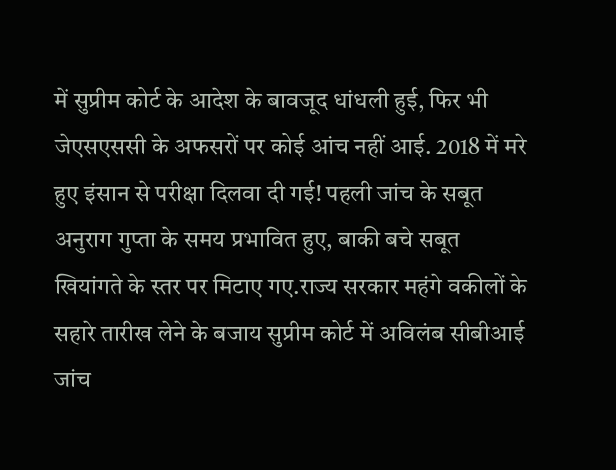में सुप्रीम कोर्ट के आदेश के बावजूद धांधली हुई, फिर भी जेएसएससी के अफसरों पर कोई आंच नहीं आई. 2018 में मरे हुए इंसान से परीक्षा दिलवा दी गई! पहली जांच के सबूत अनुराग गुप्ता के समय प्रभावित हुए, बाकी बचे सबूत खियांगते के स्तर पर मिटाए गए.राज्य सरकार महंगे वकीलों के सहारे तारीख लेने के बजाय सुप्रीम कोर्ट में अविलंब सीबीआई जांच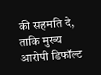की सहमति दे, ताकि मुख्य आरोपी डिफॉल्ट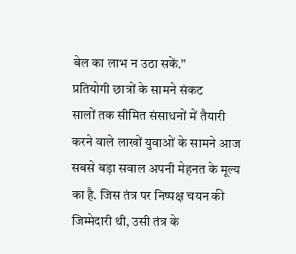बेल का लाभ न उठा सकें.”
प्रतियोगी छात्रों के सामने संकट
सालों तक सीमित संसाधनों में तैयारी करने वाले लाखों युवाओं के सामने आज सबसे बड़ा सवाल अपनी मेहनत के मूल्य का है. जिस तंत्र पर निष्पक्ष चयन की जिम्मेदारी थी, उसी तंत्र के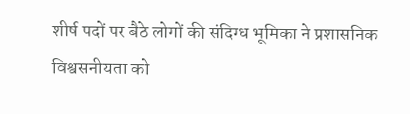शीर्ष पदों पर बैठे लोगों की संदिग्ध भूमिका ने प्रशासनिक विश्वसनीयता को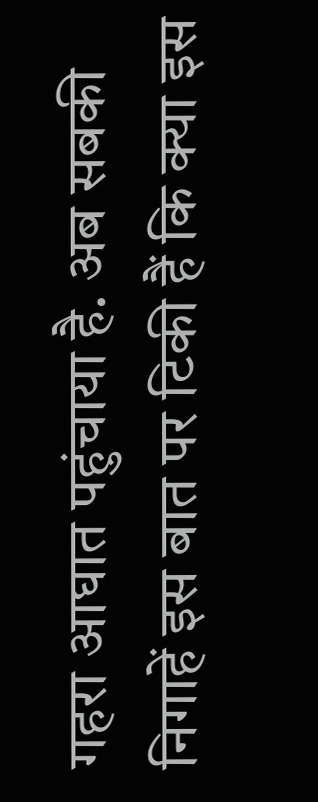गहरा आघात पहुंचाया है. अब सबकी निगाहें इस बात पर टिकी हैं कि क्या इस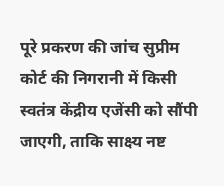पूरे प्रकरण की जांच सुप्रीम कोर्ट की निगरानी में किसी स्वतंत्र केंद्रीय एजेंसी को सौंपी जाएगी, ताकि साक्ष्य नष्ट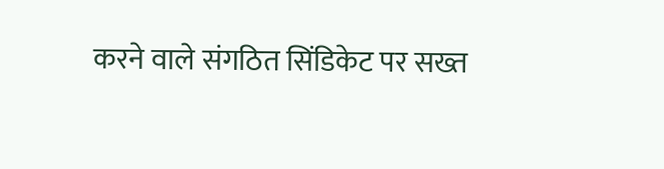करने वाले संगठित सिंडिकेट पर सख्त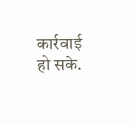कार्रवाई हो सके.